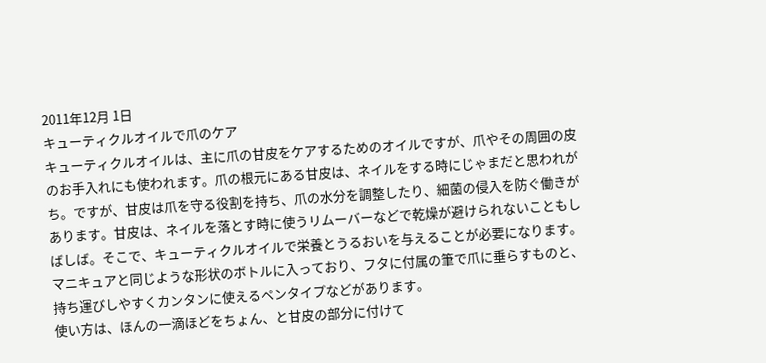2011年12月 1日
キューティクルオイルで爪のケア
キューティクルオイルは、主に爪の甘皮をケアするためのオイルですが、爪やその周囲の皮のお手入れにも使われます。爪の根元にある甘皮は、ネイルをする時にじゃまだと思われがち。ですが、甘皮は爪を守る役割を持ち、爪の水分を調整したり、細菌の侵入を防ぐ働きがあります。甘皮は、ネイルを落とす時に使うリムーバーなどで乾燥が避けられないこともしばしば。そこで、キューティクルオイルで栄養とうるおいを与えることが必要になります。マニキュアと同じような形状のボトルに入っており、フタに付属の筆で爪に垂らすものと、持ち運びしやすくカンタンに使えるペンタイプなどがあります。
使い方は、ほんの一滴ほどをちょん、と甘皮の部分に付けて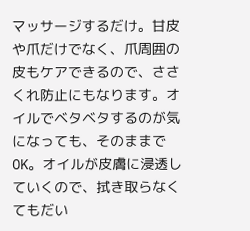マッサージするだけ。甘皮や爪だけでなく、爪周囲の皮もケアできるので、ささくれ防止にもなります。オイルでベタベタするのが気になっても、そのままでOK。オイルが皮膚に浸透していくので、拭き取らなくてもだい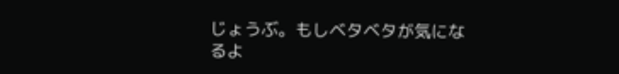じょうぶ。もしベタベタが気になるよ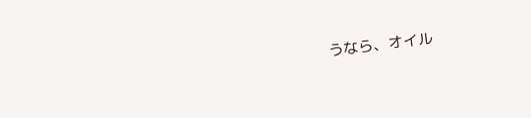うなら、オイル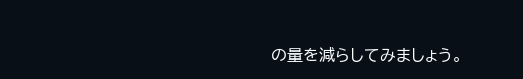の量を減らしてみましょう。